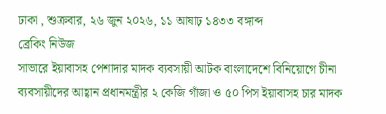ঢাকা , শুক্রবার, ২৬ জুন ২০২৬, ১১ আষাঢ় ১৪৩৩ বঙ্গাব্দ
ব্রেকিং নিউজ
সাভারে ইয়াবাসহ পেশাদার মাদক ব্যবসায়ী আটক বাংলাদেশে বিনিয়োগে চীনা ব্যবসায়ীদের আহ্বান প্রধানমন্ত্রীর ২ কেজি গাঁজা ও ৫০ পিস ইয়াবাসহ চার মাদক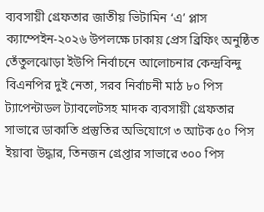ব্যবসায়ী গ্রেফতার জাতীয় ভিটামিন ‘এ’ প্লাস ক্যাম্পেইন-২০২৬ উপলক্ষে ঢাকায় প্রেস ব্রিফিং অনুষ্ঠিত তেঁতুলঝোড়া ইউপি নির্বাচনে আলোচনার কেন্দ্রবিন্দু বিএনপির দুই নেতা, সরব নির্বাচনী মাঠ ৮০ পিস ট্যাপেন্টাডল ট্যাবলেটসহ মাদক ব্যবসায়ী গ্রেফতার সাভারে ডাকাতি প্রস্তুতির অভিযোগে ৩ আটক ৫০ পিস ইয়াবা উদ্ধার, তিনজন গ্রেপ্তার সাভারে ৩০০ পিস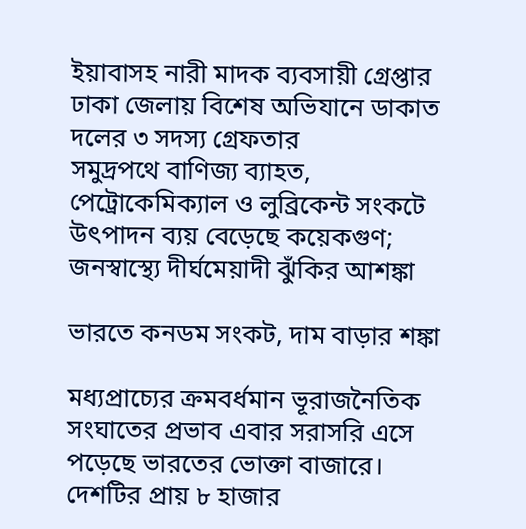ইয়াবাসহ নারী মাদক ব্যবসায়ী গ্রেপ্তার ঢাকা জেলায় বিশেষ অভিযানে ডাকাত দলের ৩ সদস্য গ্রেফতার
সমুদ্রপথে বাণিজ্য ব্যাহত, পেট্রোকেমিক্যাল ও লুব্রিকেন্ট সংকটে উৎপাদন ব্যয় বেড়েছে কয়েকগুণ; জনস্বাস্থ্যে দীর্ঘমেয়াদী ঝুঁকির আশঙ্কা

ভারতে কনডম সংকট, দাম বাড়ার শঙ্কা

মধ্যপ্রাচ্যের ক্রমবর্ধমান ভূরাজনৈতিক সংঘাতের প্রভাব এবার সরাসরি এসে পড়েছে ভারতের ভোক্তা বাজারে। দেশটির প্রায় ৮ হাজার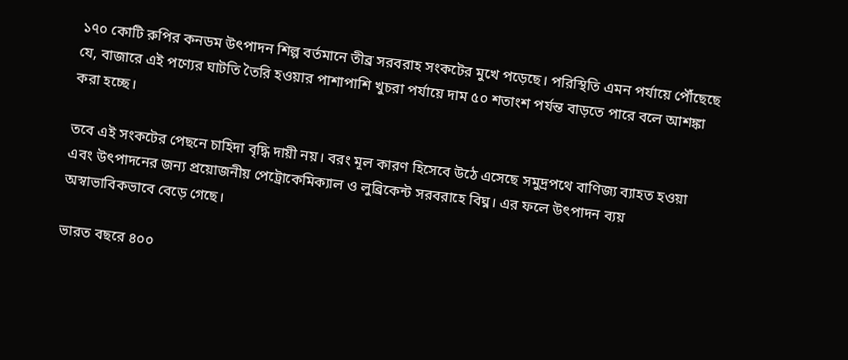১৭০ কোটি রুপির কনডম উৎপাদন শিল্প বর্তমানে তীব্র সরবরাহ সংকটের মুখে পড়েছে। পরিস্থিতি এমন পর্যায়ে পৌঁছেছে যে, বাজারে এই পণ্যের ঘাটতি তৈরি হওয়ার পাশাপাশি খুচরা পর্যায়ে দাম ৫০ শতাংশ পর্যন্ত বাড়তে পারে বলে আশঙ্কা করা হচ্ছে।

তবে এই সংকটের পেছনে চাহিদা বৃদ্ধি দায়ী নয়। বরং মূল কারণ হিসেবে উঠে এসেছে সমুদ্রপথে বাণিজ্য ব্যাহত হওয়া এবং উৎপাদনের জন্য প্রয়োজনীয় পেট্রোকেমিক্যাল ও লুব্রিকেন্ট সরবরাহে বিঘ্ন। এর ফলে উৎপাদন ব্যয় অস্বাভাবিকভাবে বেড়ে গেছে।

ভারত বছরে ৪০০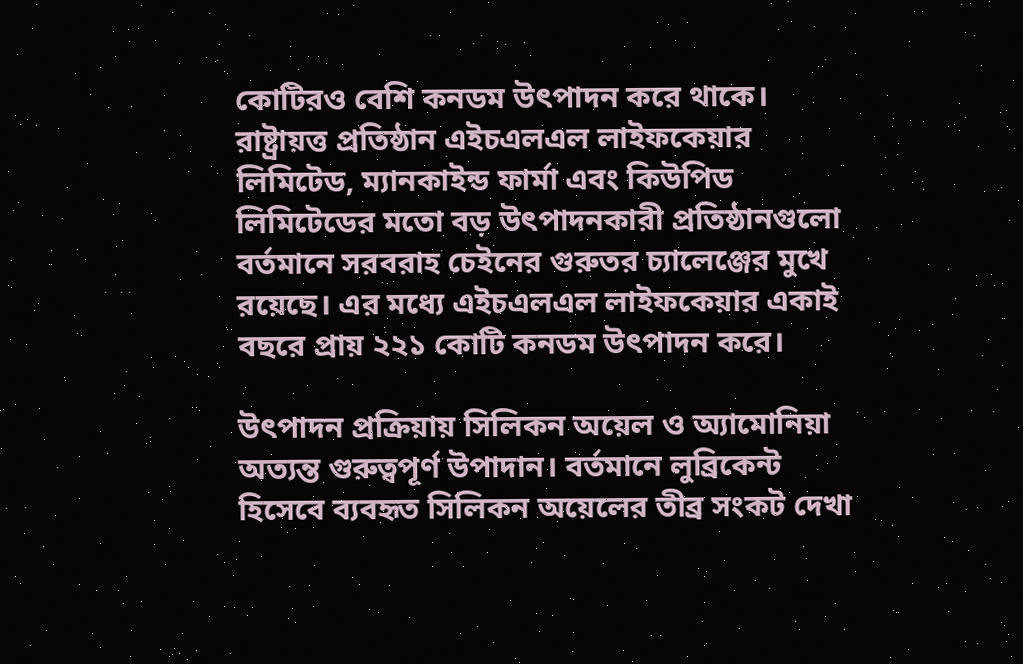কোটিরও বেশি কনডম উৎপাদন করে থাকে। রাষ্ট্রায়ত্ত প্রতিষ্ঠান এইচএলএল লাইফকেয়ার লিমিটেড, ম্যানকাইন্ড ফার্মা এবং কিউপিড লিমিটেডের মতো বড় উৎপাদনকারী প্রতিষ্ঠানগুলো বর্তমানে সরবরাহ চেইনের গুরুতর চ্যালেঞ্জের মুখে রয়েছে। এর মধ্যে এইচএলএল লাইফকেয়ার একাই বছরে প্রায় ২২১ কোটি কনডম উৎপাদন করে।

উৎপাদন প্রক্রিয়ায় সিলিকন অয়েল ও অ্যামোনিয়া অত্যন্ত গুরুত্বপূর্ণ উপাদান। বর্তমানে লুব্রিকেন্ট হিসেবে ব্যবহৃত সিলিকন অয়েলের তীব্র সংকট দেখা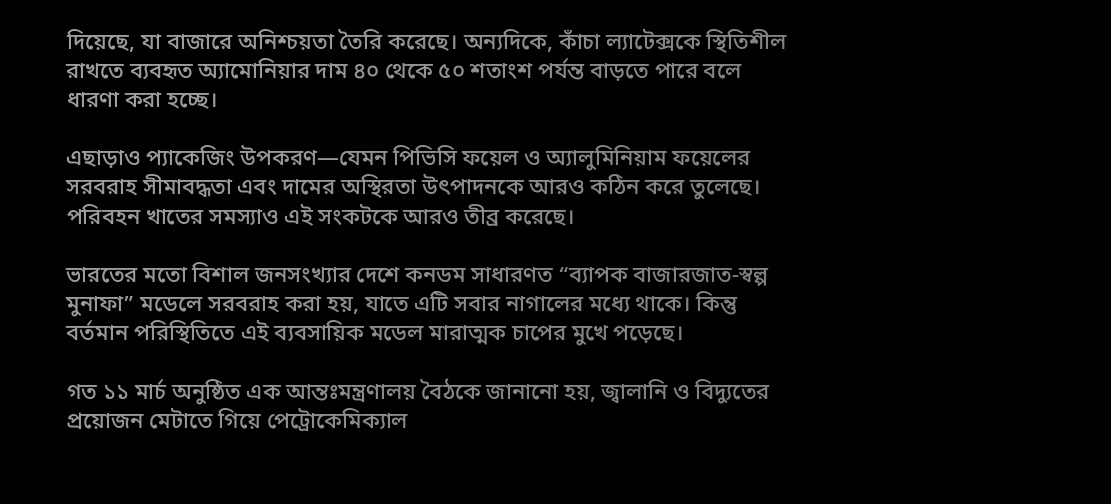দিয়েছে, যা বাজারে অনিশ্চয়তা তৈরি করেছে। অন্যদিকে, কাঁচা ল্যাটেক্সকে স্থিতিশীল রাখতে ব্যবহৃত অ্যামোনিয়ার দাম ৪০ থেকে ৫০ শতাংশ পর্যন্ত বাড়তে পারে বলে ধারণা করা হচ্ছে।

এছাড়াও প্যাকেজিং উপকরণ—যেমন পিভিসি ফয়েল ও অ্যালুমিনিয়াম ফয়েলের সরবরাহ সীমাবদ্ধতা এবং দামের অস্থিরতা উৎপাদনকে আরও কঠিন করে তুলেছে। পরিবহন খাতের সমস্যাও এই সংকটকে আরও তীব্র করেছে।

ভারতের মতো বিশাল জনসংখ্যার দেশে কনডম সাধারণত “ব্যাপক বাজারজাত-স্বল্প মুনাফা” মডেলে সরবরাহ করা হয়, যাতে এটি সবার নাগালের মধ্যে থাকে। কিন্তু বর্তমান পরিস্থিতিতে এই ব্যবসায়িক মডেল মারাত্মক চাপের মুখে পড়েছে।

গত ১১ মার্চ অনুষ্ঠিত এক আন্তঃমন্ত্রণালয় বৈঠকে জানানো হয়, জ্বালানি ও বিদ্যুতের প্রয়োজন মেটাতে গিয়ে পেট্রোকেমিক্যাল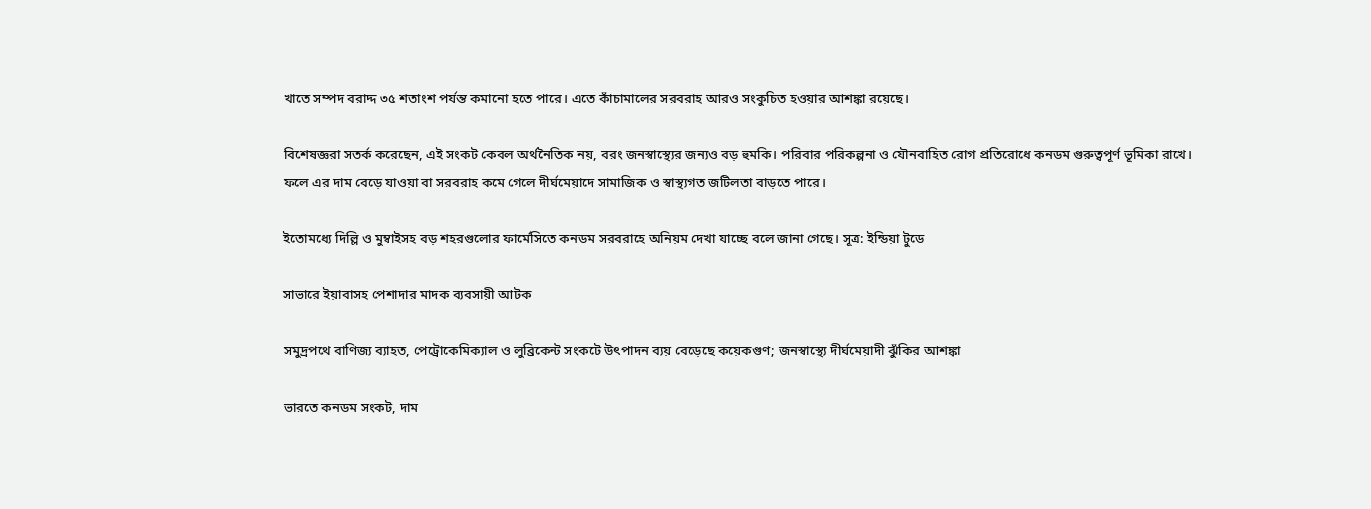খাতে সম্পদ বরাদ্দ ৩৫ শতাংশ পর্যন্ত কমানো হতে পারে। এতে কাঁচামালের সরবরাহ আরও সংকুচিত হওয়ার আশঙ্কা রয়েছে।

বিশেষজ্ঞরা সতর্ক করেছেন, এই সংকট কেবল অর্থনৈতিক নয়, বরং জনস্বাস্থ্যের জন্যও বড় হুমকি। পরিবার পরিকল্পনা ও যৌনবাহিত রোগ প্রতিরোধে কনডম গুরুত্বপূর্ণ ভূমিকা রাখে। ফলে এর দাম বেড়ে যাওয়া বা সরবরাহ কমে গেলে দীর্ঘমেয়াদে সামাজিক ও স্বাস্থ্যগত জটিলতা বাড়তে পারে।

ইতোমধ্যে দিল্লি ও মুম্বাইসহ বড় শহরগুলোর ফার্মেসিতে কনডম সরবরাহে অনিয়ম দেখা যাচ্ছে বলে জানা গেছে। সূত্র: ইন্ডিয়া টুডে

সাভারে ইয়াবাসহ পেশাদার মাদক ব্যবসায়ী আটক

সমুদ্রপথে বাণিজ্য ব্যাহত, পেট্রোকেমিক্যাল ও লুব্রিকেন্ট সংকটে উৎপাদন ব্যয় বেড়েছে কয়েকগুণ; জনস্বাস্থ্যে দীর্ঘমেয়াদী ঝুঁকির আশঙ্কা

ভারতে কনডম সংকট, দাম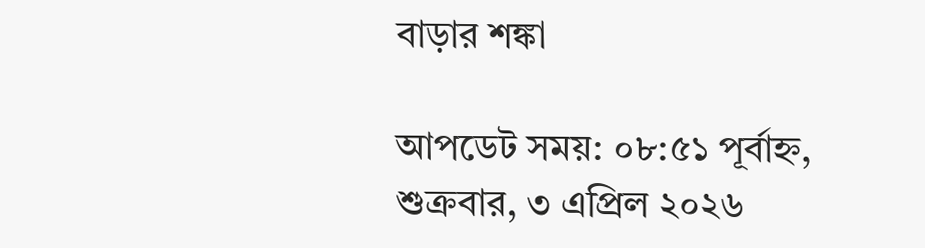বাড়ার শঙ্কা

আপডেট সময়: ০৮:৫১ পূর্বাহ্ন, শুক্রবার, ৩ এপ্রিল ২০২৬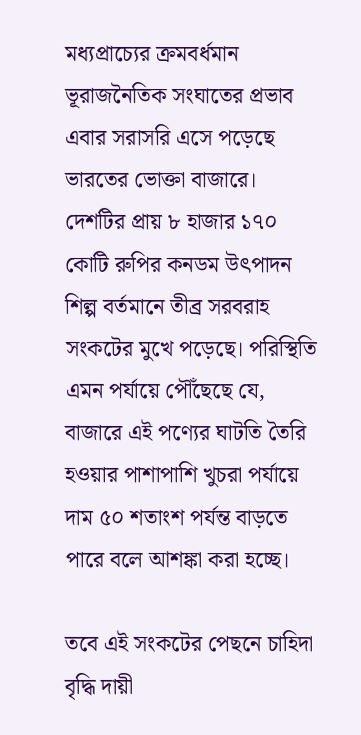মধ্যপ্রাচ্যের ক্রমবর্ধমান ভূরাজনৈতিক সংঘাতের প্রভাব এবার সরাসরি এসে পড়েছে ভারতের ভোক্তা বাজারে। দেশটির প্রায় ৮ হাজার ১৭০ কোটি রুপির কনডম উৎপাদন শিল্প বর্তমানে তীব্র সরবরাহ সংকটের মুখে পড়েছে। পরিস্থিতি এমন পর্যায়ে পৌঁছেছে যে, বাজারে এই পণ্যের ঘাটতি তৈরি হওয়ার পাশাপাশি খুচরা পর্যায়ে দাম ৫০ শতাংশ পর্যন্ত বাড়তে পারে বলে আশঙ্কা করা হচ্ছে।

তবে এই সংকটের পেছনে চাহিদা বৃদ্ধি দায়ী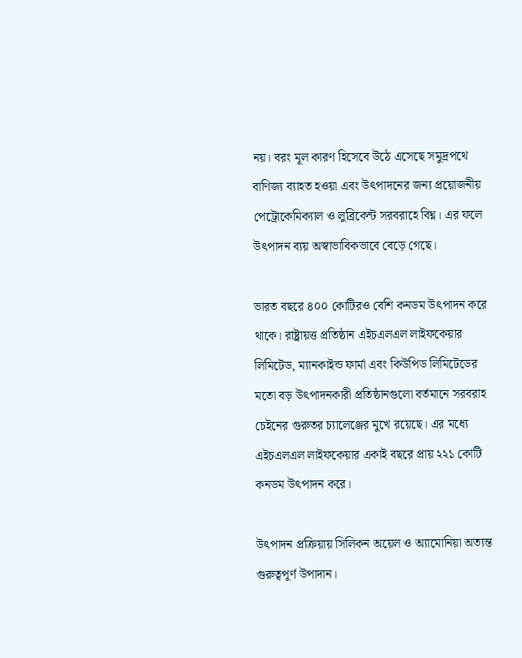নয়। বরং মূল কারণ হিসেবে উঠে এসেছে সমুদ্রপথে বাণিজ্য ব্যাহত হওয়া এবং উৎপাদনের জন্য প্রয়োজনীয় পেট্রোকেমিক্যাল ও লুব্রিকেন্ট সরবরাহে বিঘ্ন। এর ফলে উৎপাদন ব্যয় অস্বাভাবিকভাবে বেড়ে গেছে।

ভারত বছরে ৪০০ কোটিরও বেশি কনডম উৎপাদন করে থাকে। রাষ্ট্রায়ত্ত প্রতিষ্ঠান এইচএলএল লাইফকেয়ার লিমিটেড, ম্যানকাইন্ড ফার্মা এবং কিউপিড লিমিটেডের মতো বড় উৎপাদনকারী প্রতিষ্ঠানগুলো বর্তমানে সরবরাহ চেইনের গুরুতর চ্যালেঞ্জের মুখে রয়েছে। এর মধ্যে এইচএলএল লাইফকেয়ার একাই বছরে প্রায় ২২১ কোটি কনডম উৎপাদন করে।

উৎপাদন প্রক্রিয়ায় সিলিকন অয়েল ও অ্যামোনিয়া অত্যন্ত গুরুত্বপূর্ণ উপাদান।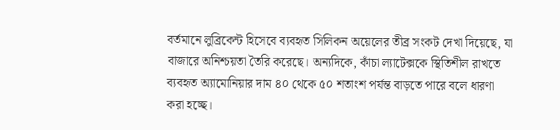বর্তমানে লুব্রিকেন্ট হিসেবে ব্যবহৃত সিলিকন অয়েলের তীব্র সংকট দেখা দিয়েছে, যা বাজারে অনিশ্চয়তা তৈরি করেছে। অন্যদিকে, কাঁচা ল্যাটেক্সকে স্থিতিশীল রাখতে ব্যবহৃত অ্যামোনিয়ার দাম ৪০ থেকে ৫০ শতাংশ পর্যন্ত বাড়তে পারে বলে ধারণা করা হচ্ছে।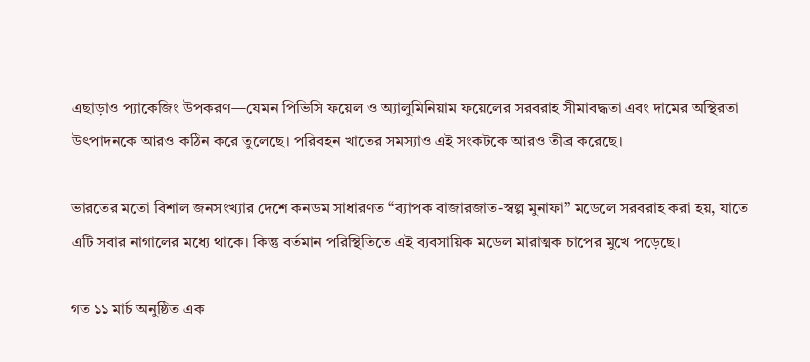এছাড়াও প্যাকেজিং উপকরণ—যেমন পিভিসি ফয়েল ও অ্যালুমিনিয়াম ফয়েলের সরবরাহ সীমাবদ্ধতা এবং দামের অস্থিরতা উৎপাদনকে আরও কঠিন করে তুলেছে। পরিবহন খাতের সমস্যাও এই সংকটকে আরও তীব্র করেছে।

ভারতের মতো বিশাল জনসংখ্যার দেশে কনডম সাধারণত “ব্যাপক বাজারজাত-স্বল্প মুনাফা” মডেলে সরবরাহ করা হয়, যাতে এটি সবার নাগালের মধ্যে থাকে। কিন্তু বর্তমান পরিস্থিতিতে এই ব্যবসায়িক মডেল মারাত্মক চাপের মুখে পড়েছে।

গত ১১ মার্চ অনুষ্ঠিত এক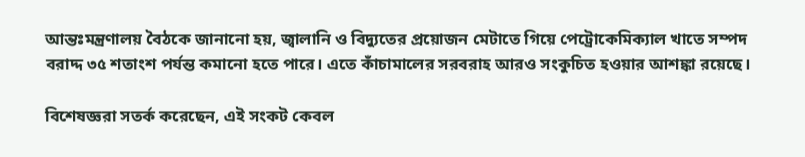আন্তঃমন্ত্রণালয় বৈঠকে জানানো হয়, জ্বালানি ও বিদ্যুতের প্রয়োজন মেটাতে গিয়ে পেট্রোকেমিক্যাল খাতে সম্পদ বরাদ্দ ৩৫ শতাংশ পর্যন্ত কমানো হতে পারে। এতে কাঁচামালের সরবরাহ আরও সংকুচিত হওয়ার আশঙ্কা রয়েছে।

বিশেষজ্ঞরা সতর্ক করেছেন, এই সংকট কেবল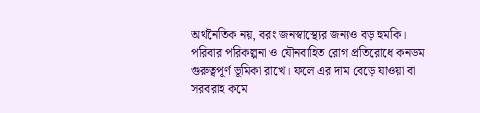অর্থনৈতিক নয়, বরং জনস্বাস্থ্যের জন্যও বড় হুমকি। পরিবার পরিকল্পনা ও যৌনবাহিত রোগ প্রতিরোধে কনডম গুরুত্বপূর্ণ ভূমিকা রাখে। ফলে এর দাম বেড়ে যাওয়া বা সরবরাহ কমে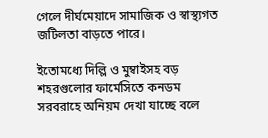গেলে দীর্ঘমেয়াদে সামাজিক ও স্বাস্থ্যগত জটিলতা বাড়তে পারে।

ইতোমধ্যে দিল্লি ও মুম্বাইসহ বড় শহরগুলোর ফার্মেসিতে কনডম সরবরাহে অনিয়ম দেখা যাচ্ছে বলে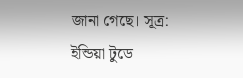জানা গেছে। সূত্র: ইন্ডিয়া টুডে